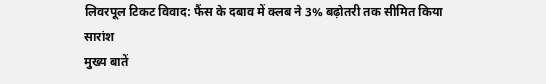लिवरपूल टिकट विवाद: फैंस के दबाव में क्लब ने 3% बढ़ोतरी तक सीमित किया
सारांश
मुख्य बातें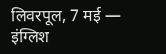लिवरपूल, 7 मई — इंग्लिश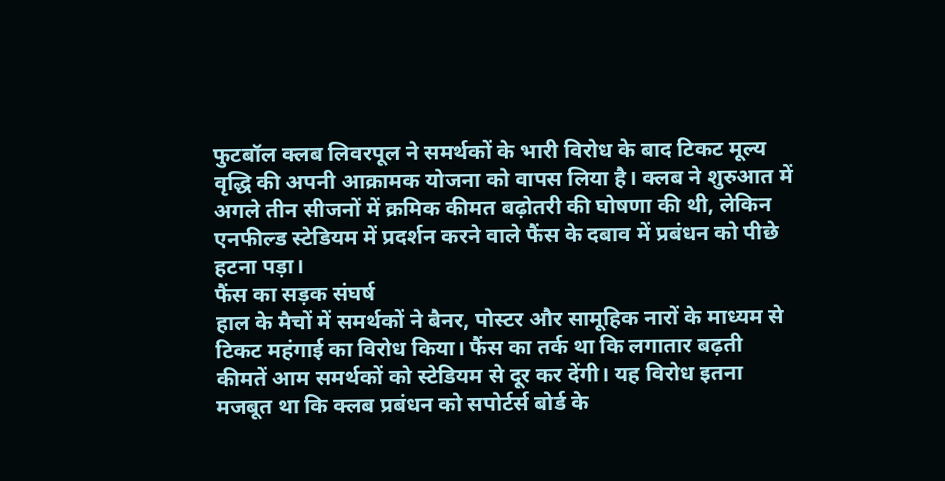फुटबॉल क्लब लिवरपूल ने समर्थकों के भारी विरोध के बाद टिकट मूल्य वृद्धि की अपनी आक्रामक योजना को वापस लिया है। क्लब ने शुरुआत में अगले तीन सीजनों में क्रमिक कीमत बढ़ोतरी की घोषणा की थी, लेकिन एनफील्ड स्टेडियम में प्रदर्शन करने वाले फैंस के दबाव में प्रबंधन को पीछे हटना पड़ा।
फैंस का सड़क संघर्ष
हाल के मैचों में समर्थकों ने बैनर, पोस्टर और सामूहिक नारों के माध्यम से टिकट महंगाई का विरोध किया। फैंस का तर्क था कि लगातार बढ़ती कीमतें आम समर्थकों को स्टेडियम से दूर कर देंगी। यह विरोध इतना मजबूत था कि क्लब प्रबंधन को सपोर्टर्स बोर्ड के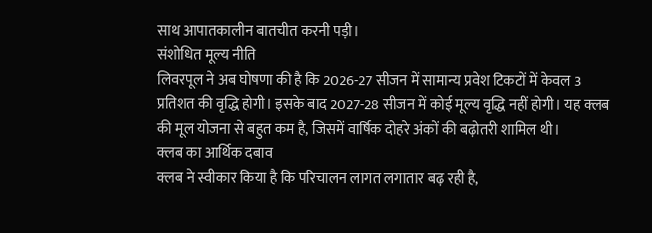साथ आपातकालीन बातचीत करनी पड़ी।
संशोधित मूल्य नीति
लिवरपूल ने अब घोषणा की है कि 2026-27 सीजन में सामान्य प्रवेश टिकटों में केवल 3 प्रतिशत की वृद्धि होगी। इसके बाद 2027-28 सीजन में कोई मूल्य वृद्धि नहीं होगी। यह क्लब की मूल योजना से बहुत कम है, जिसमें वार्षिक दोहरे अंकों की बढ़ोतरी शामिल थी।
क्लब का आर्थिक दबाव
क्लब ने स्वीकार किया है कि परिचालन लागत लगातार बढ़ रही है,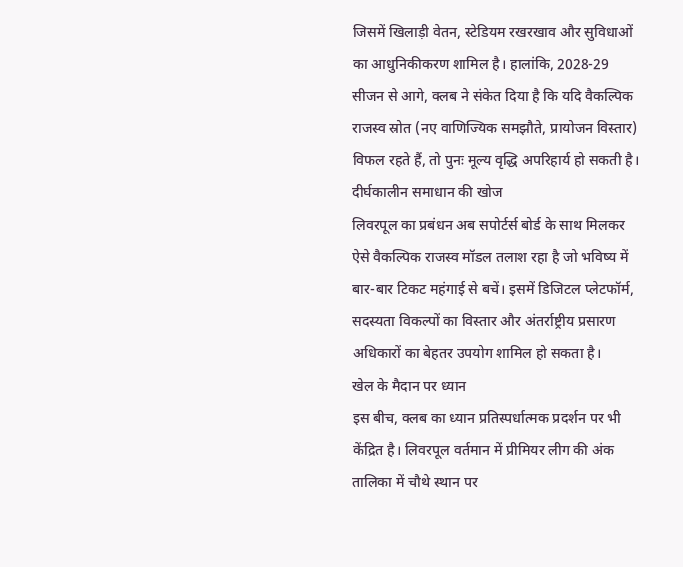जिसमें खिलाड़ी वेतन, स्टेडियम रखरखाव और सुविधाओं का आधुनिकीकरण शामिल है। हालांकि, 2028-29 सीजन से आगे, क्लब ने संकेत दिया है कि यदि वैकल्पिक राजस्व स्रोत (नए वाणिज्यिक समझौते, प्रायोजन विस्तार) विफल रहते हैं, तो पुनः मूल्य वृद्धि अपरिहार्य हो सकती है।
दीर्घकालीन समाधान की खोज
लिवरपूल का प्रबंधन अब सपोर्टर्स बोर्ड के साथ मिलकर ऐसे वैकल्पिक राजस्व मॉडल तलाश रहा है जो भविष्य में बार-बार टिकट महंगाई से बचें। इसमें डिजिटल प्लेटफॉर्म, सदस्यता विकल्पों का विस्तार और अंतर्राष्ट्रीय प्रसारण अधिकारों का बेहतर उपयोग शामिल हो सकता है।
खेल के मैदान पर ध्यान
इस बीच, क्लब का ध्यान प्रतिस्पर्धात्मक प्रदर्शन पर भी केंद्रित है। लिवरपूल वर्तमान में प्रीमियर लीग की अंक तालिका में चौथे स्थान पर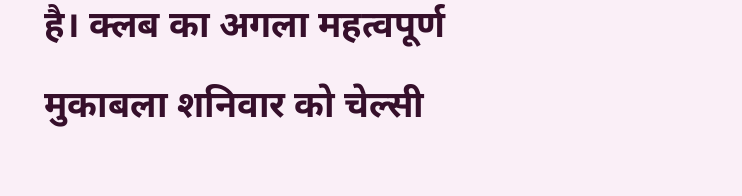है। क्लब का अगला महत्वपूर्ण मुकाबला शनिवार को चेल्सी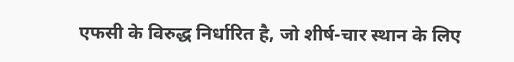एफसी के विरुद्ध निर्धारित है, जो शीर्ष-चार स्थान के लिए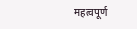महत्वपूर्ण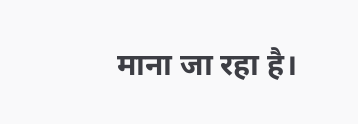माना जा रहा है।